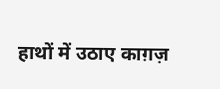हाथों में उठाए काग़ज़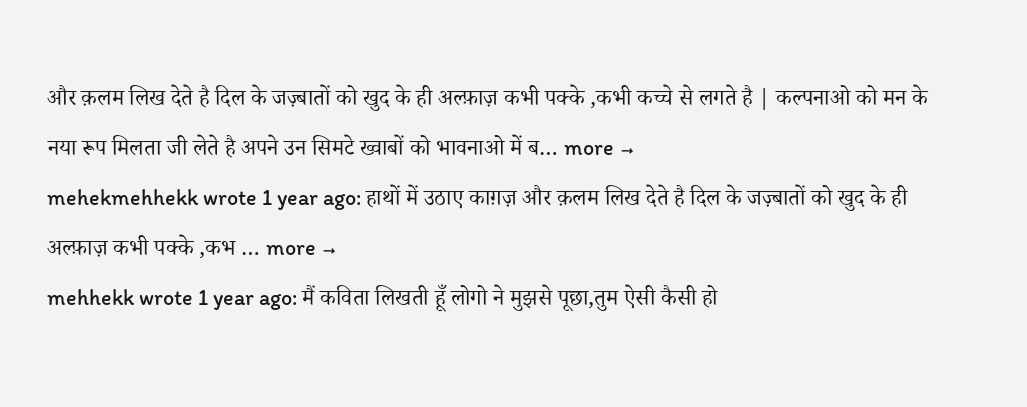और क़लम लिख देते है दिल के जज़्बातों को खुद के ही अल्फ़ाज़ कभी पक्के ,कभी कच्चे से लगते है | कल्पनाओ को मन के नया रूप मिलता जी लेते है अपने उन सिमटे ख्वाबों को भावनाओ में ब… more →
mehekmehhekk wrote 1 year ago: हाथों में उठाए काग़ज़ और क़लम लिख देते है दिल के जज़्बातों को खुद के ही अल्फ़ाज़ कभी पक्के ,कभ … more →
mehhekk wrote 1 year ago: मैं कविता लिखती हूँ लोगो ने मुझसे पूछा,तुम ऐसी कैसी हो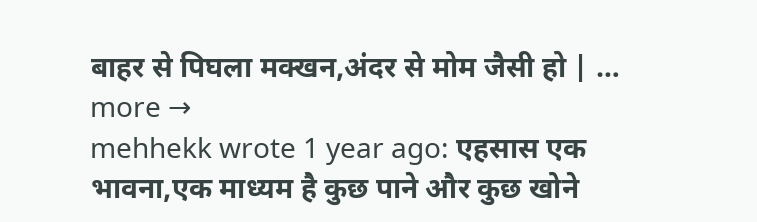बाहर से पिघला मक्खन,अंदर से मोम जैसी हो | … more →
mehhekk wrote 1 year ago: एहसास एक भावना,एक माध्यम है कुछ पाने और कुछ खोने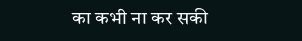का कभी ना कर सकी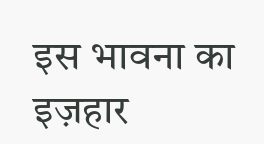इस भावना का इज़हार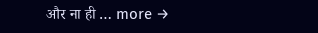और ना ही … more →